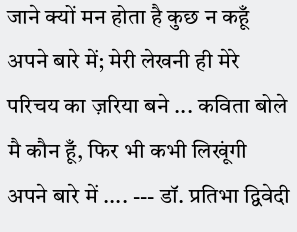जाने क्यों मन होता है कुछ न कहूँ अपने बारे में; मेरी लेखनी ही मेरे परिचय का ज़रिया बने ... कविता बोले मै कौन हूँ, फिर भी कभी लिखूंगी अपने बारे में .... --- डॉ. प्रतिभा द्विवेदी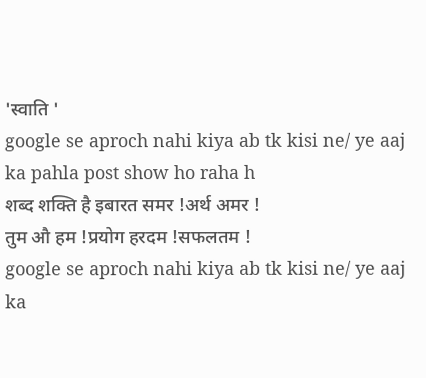'स्वाति '
google se aproch nahi kiya ab tk kisi ne/ ye aaj ka pahla post show ho raha h
शब्द शक्ति है इबारत समर !अर्थ अमर !
तुम औ हम !प्रयोग हरदम !सफलतम !
google se aproch nahi kiya ab tk kisi ne/ ye aaj ka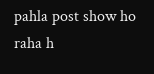pahla post show ho raha h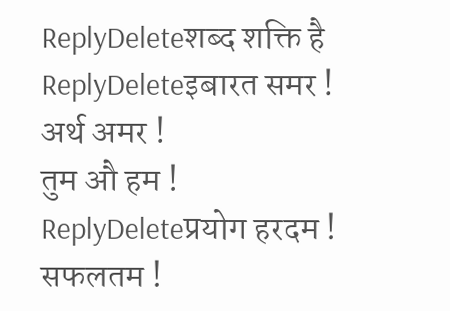ReplyDeleteशब्द शक्ति है
ReplyDeleteइबारत समर !
अर्थ अमर !
तुम औ हम !
ReplyDeleteप्रयोग हरदम !
सफलतम !